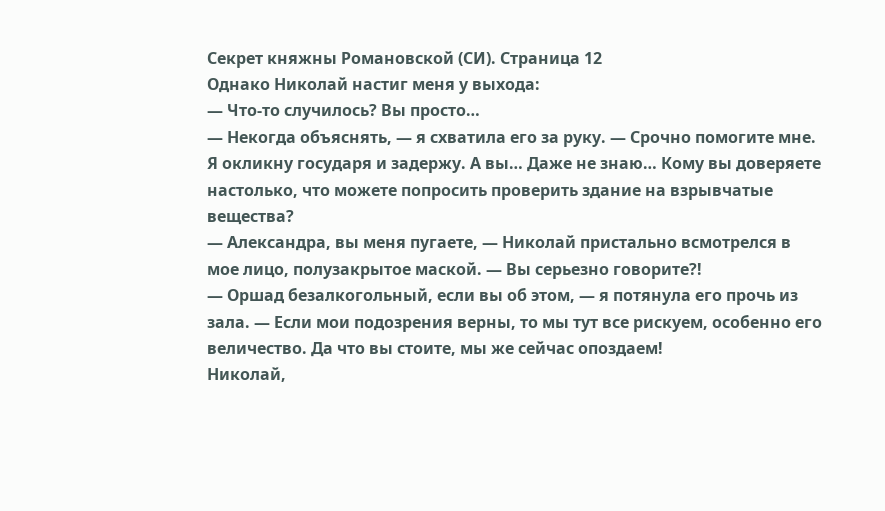Секрет княжны Романовской (СИ). Страница 12
Однако Николай настиг меня у выхода:
— Что-то случилось? Вы просто…
— Некогда объяснять, — я схватила его за руку. — Срочно помогите мне. Я окликну государя и задержу. А вы… Даже не знаю… Кому вы доверяете настолько, что можете попросить проверить здание на взрывчатые вещества?
— Александра, вы меня пугаете, — Николай пристально всмотрелся в мое лицо, полузакрытое маской. — Вы серьезно говорите?!
— Оршад безалкогольный, если вы об этом, — я потянула его прочь из зала. — Если мои подозрения верны, то мы тут все рискуем, особенно его величество. Да что вы стоите, мы же сейчас опоздаем!
Николай,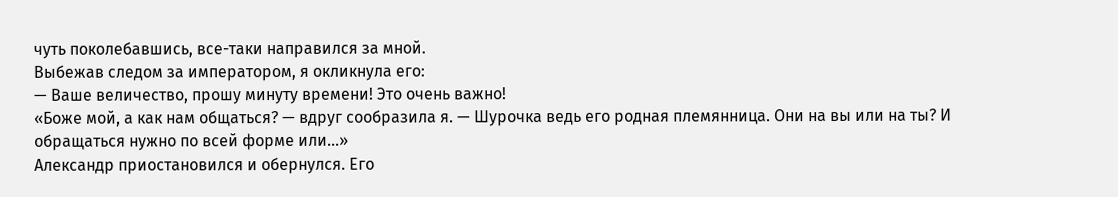чуть поколебавшись, все-таки направился за мной.
Выбежав следом за императором, я окликнула его:
— Ваше величество, прошу минуту времени! Это очень важно!
«Боже мой, а как нам общаться? — вдруг сообразила я. — Шурочка ведь его родная племянница. Они на вы или на ты? И обращаться нужно по всей форме или…»
Александр приостановился и обернулся. Его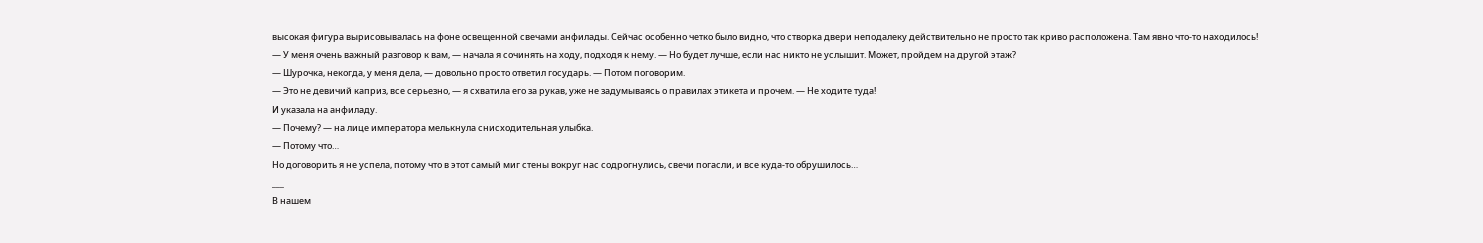высокая фигура вырисовывалась на фоне освещенной свечами анфилады. Сейчас особенно четко было видно, что створка двери неподалеку действительно не просто так криво расположена. Там явно что-то находилось!
— У меня очень важный разговор к вам, — начала я сочинять на ходу, подходя к нему. — Но будет лучше, если нас никто не услышит. Может, пройдем на другой этаж?
— Шурочка, некогда, у меня дела, — довольно просто ответил государь. — Потом поговорим.
— Это не девичий каприз, все серьезно, — я схватила его за рукав, уже не задумываясь о правилах этикета и прочем. — Не ходите туда!
И указала на анфиладу.
— Почему? — на лице императора мелькнула снисходительная улыбка.
— Потому что…
Но договорить я не успела, потому что в этот самый миг стены вокруг нас содрогнулись, свечи погасли, и все куда-то обрушилось…
___
В нашем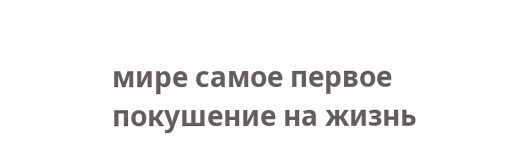мире самое первое покушение на жизнь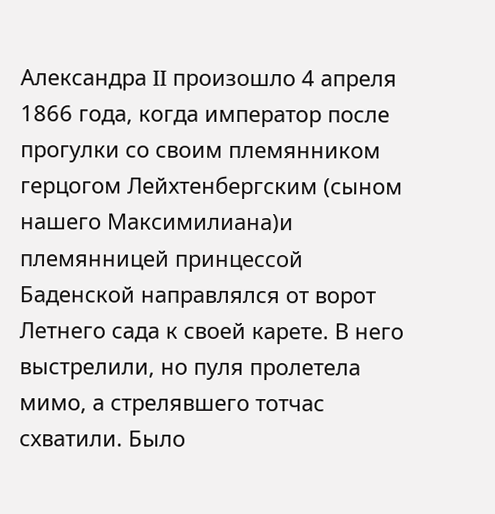Александра II произошло 4 апреля 1866 года, когда император после прогулки со своим племянником герцогом Лейхтенбергским (сыном нашего Максимилиана)и племянницей принцессой Баденской направлялся от ворот Летнего сада к своей карете. В него выстрелили, но пуля пролетела мимо, а стрелявшего тотчас схватили. Было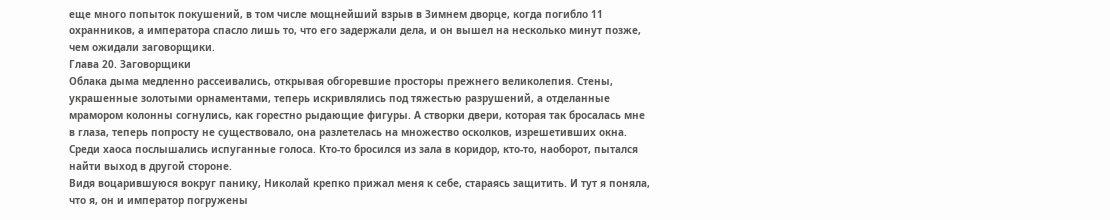еще много попыток покушений, в том числе мощнейший взрыв в Зимнем дворце, когда погибло 11 охранников, а императора спасло лишь то, что его задержали дела, и он вышел на несколько минут позже, чем ожидали заговорщики.
Глава 20. Заговорщики
Облака дыма медленно рассеивались, открывая обгоревшие просторы прежнего великолепия. Стены, украшенные золотыми орнаментами, теперь искривлялись под тяжестью разрушений, а отделанные мрамором колонны согнулись, как горестно рыдающие фигуры. А створки двери, которая так бросалась мне в глаза, теперь попросту не существовало, она разлетелась на множество осколков, изрешетивших окна.
Среди хаоса послышались испуганные голоса. Кто-то бросился из зала в коридор, кто-то, наоборот, пытался найти выход в другой стороне.
Видя воцарившуюся вокруг панику, Николай крепко прижал меня к себе, стараясь защитить. И тут я поняла, что я, он и император погружены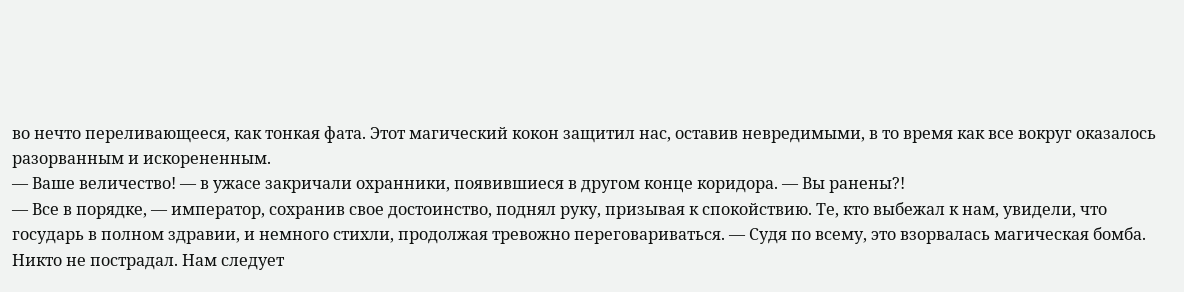во нечто переливающееся, как тонкая фата. Этот магический кокон защитил нас, оставив невредимыми, в то время как все вокруг оказалось разорванным и искорененным.
— Ваше величество! — в ужасе закричали охранники, появившиеся в другом конце коридора. — Вы ранены?!
— Все в порядке, — император, сохранив свое достоинство, поднял руку, призывая к спокойствию. Те, кто выбежал к нам, увидели, что государь в полном здравии, и немного стихли, продолжая тревожно переговариваться. — Судя по всему, это взорвалась магическая бомба. Никто не пострадал. Нам следует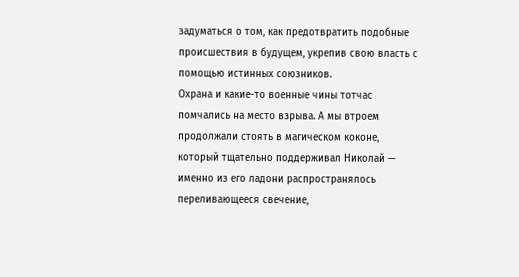задуматься о том, как предотвратить подобные происшествия в будущем, укрепив свою власть с помощью истинных союзников.
Охрана и какие-то военные чины тотчас помчались на место взрыва. А мы втроем продолжали стоять в магическом коконе, который тщательно поддерживал Николай — именно из его ладони распространялось переливающееся свечение,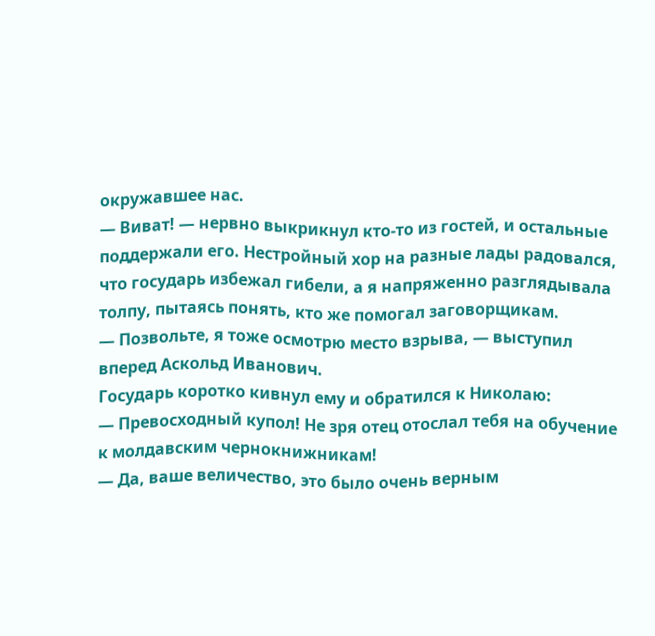окружавшее нас.
— Виват! — нервно выкрикнул кто-то из гостей, и остальные поддержали его. Нестройный хор на разные лады радовался, что государь избежал гибели, а я напряженно разглядывала толпу, пытаясь понять, кто же помогал заговорщикам.
— Позвольте, я тоже осмотрю место взрыва, — выступил вперед Аскольд Иванович.
Государь коротко кивнул ему и обратился к Николаю:
— Превосходный купол! Не зря отец отослал тебя на обучение к молдавским чернокнижникам!
— Да, ваше величество, это было очень верным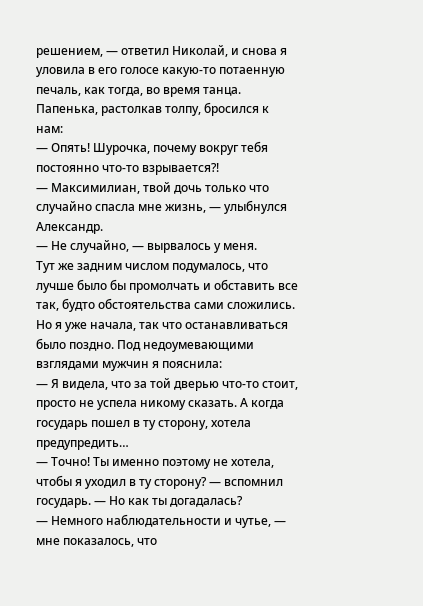решением, — ответил Николай, и снова я уловила в его голосе какую-то потаенную печаль, как тогда, во время танца.
Папенька, растолкав толпу, бросился к нам:
— Опять! Шурочка, почему вокруг тебя постоянно что-то взрывается?!
— Максимилиан, твой дочь только что случайно спасла мне жизнь, — улыбнулся Александр.
— Не случайно, — вырвалось у меня.
Тут же задним числом подумалось, что лучше было бы промолчать и обставить все так, будто обстоятельства сами сложились. Но я уже начала, так что останавливаться было поздно. Под недоумевающими взглядами мужчин я пояснила:
— Я видела, что за той дверью что-то стоит, просто не успела никому сказать. А когда государь пошел в ту сторону, хотела предупредить…
— Точно! Ты именно поэтому не хотела, чтобы я уходил в ту сторону? — вспомнил государь. — Но как ты догадалась?
— Немного наблюдательности и чутье, — мне показалось, что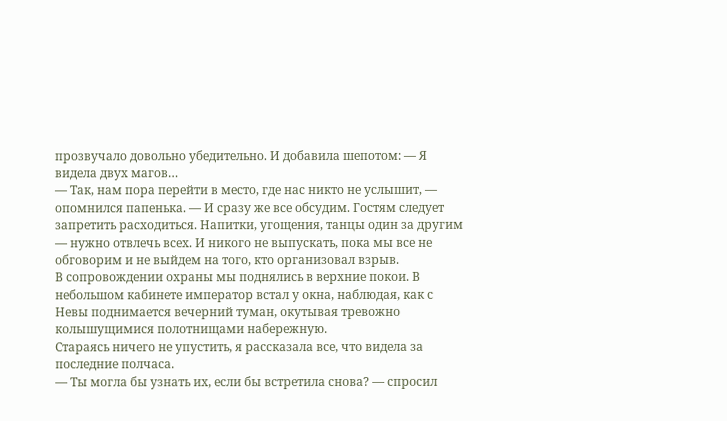прозвучало довольно убедительно. И добавила шепотом: — Я видела двух магов…
— Так, нам пора перейти в место, где нас никто не услышит, — опомнился папенька. — И сразу же все обсудим. Гостям следует запретить расходиться. Напитки, угощения, танцы один за другим — нужно отвлечь всех. И никого не выпускать, пока мы все не обговорим и не выйдем на того, кто организовал взрыв.
В сопровождении охраны мы поднялись в верхние покои. В небольшом кабинете император встал у окна, наблюдая, как с Невы поднимается вечерний туман, окутывая тревожно колышущимися полотнищами набережную.
Стараясь ничего не упустить, я рассказала все, что видела за последние полчаса.
— Ты могла бы узнать их, если бы встретила снова? — спросил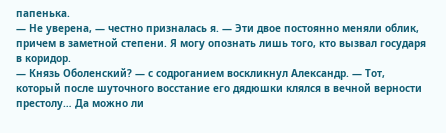папенька.
— Не уверена, — честно призналась я. — Эти двое постоянно меняли облик, причем в заметной степени. Я могу опознать лишь того, кто вызвал государя в коридор.
— Князь Оболенский? — с содроганием воскликнул Александр. — Тот, который после шуточного восстание его дядюшки клялся в вечной верности престолу… Да можно ли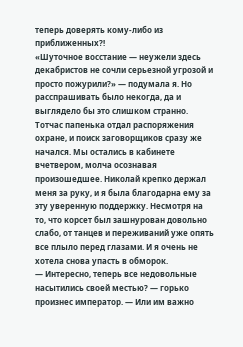теперь доверять кому-либо из приближенных?!
«Шуточное восстание — неужели здесь декабристов не сочли серьезной угрозой и просто пожурили?» — подумала я. Но расспрашивать было некогда, да и выглядело бы это слишком странно.
Тотчас папенька отдал распоряжения охране, и поиск заговорщиков сразу же начался. Мы остались в кабинете вчетвером, молча осознавая произошедшее. Николай крепко держал меня за руку, и я была благодарна ему за эту уверенную поддержку. Несмотря на то, что корсет был зашнурован довольно слабо, от танцев и переживаний уже опять все плыло перед глазами. И я очень не хотела снова упасть в обморок.
— Интересно, теперь все недовольные насытились своей местью? — горько произнес император. — Или им важно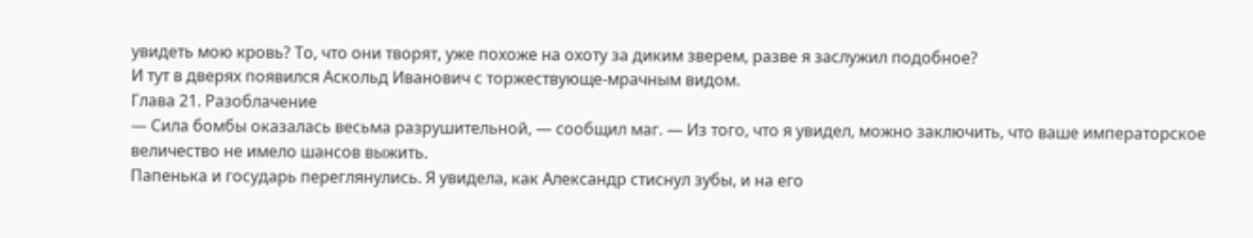увидеть мою кровь? То, что они творят, уже похоже на охоту за диким зверем, разве я заслужил подобное?
И тут в дверях появился Аскольд Иванович с торжествующе-мрачным видом.
Глава 21. Разоблачение
— Сила бомбы оказалась весьма разрушительной, — сообщил маг. — Из того, что я увидел, можно заключить, что ваше императорское величество не имело шансов выжить.
Папенька и государь переглянулись. Я увидела, как Александр стиснул зубы, и на его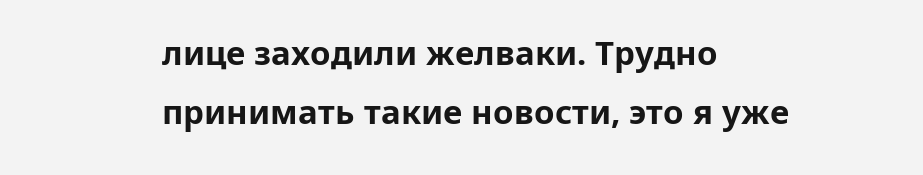лице заходили желваки. Трудно принимать такие новости, это я уже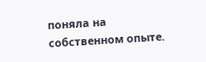поняла на собственном опыте.